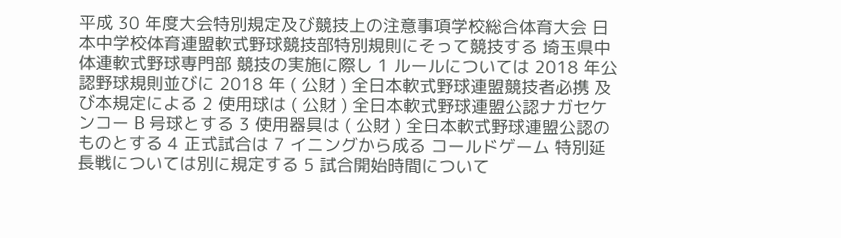平成 30 年度大会特別規定及び競技上の注意事項学校総合体育大会 日本中学校体育連盟軟式野球競技部特別規則にそって競技する 埼玉県中体連軟式野球専門部 競技の実施に際し 1 ルールについては 2018 年公認野球規則並びに 2018 年 ( 公財 ) 全日本軟式野球連盟競技者必携 及び本規定による 2 使用球は ( 公財 ) 全日本軟式野球連盟公認ナガセケンコー B 号球とする 3 使用器具は ( 公財 ) 全日本軟式野球連盟公認のものとする 4 正式試合は 7 イニングから成る コールドゲーム 特別延長戦については別に規定する 5 試合開始時間について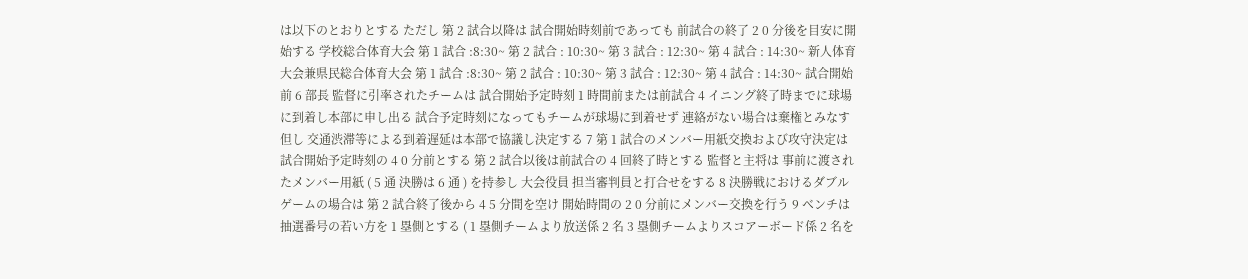は以下のとおりとする ただし 第 2 試合以降は 試合開始時刻前であっても 前試合の終了 2 0 分後を目安に開始する 学校総合体育大会 第 1 試合 :8:30~ 第 2 試合 : 10:30~ 第 3 試合 : 12:30~ 第 4 試合 : 14:30~ 新人体育大会兼県民総合体育大会 第 1 試合 :8:30~ 第 2 試合 : 10:30~ 第 3 試合 : 12:30~ 第 4 試合 : 14:30~ 試合開始前 6 部長 監督に引率されたチームは 試合開始予定時刻 1 時間前または前試合 4 イニング終了時までに球場に到着し本部に申し出る 試合予定時刻になってもチームが球場に到着せず 連絡がない場合は棄権とみなす 但し 交通渋滞等による到着遅延は本部で協議し決定する 7 第 1 試合のメンバー用紙交換および攻守決定は 試合開始予定時刻の 4 0 分前とする 第 2 試合以後は前試合の 4 回終了時とする 監督と主将は 事前に渡されたメンバー用紙 ( 5 通 決勝は 6 通 ) を持参し 大会役員 担当審判員と打合せをする 8 決勝戦におけるダブルゲームの場合は 第 2 試合終了後から 4 5 分間を空け 開始時間の 2 0 分前にメンバー交換を行う 9 ベンチは 抽選番号の若い方を 1 塁側とする ( 1 塁側チームより放送係 2 名 3 塁側チームよりスコアーボード係 2 名を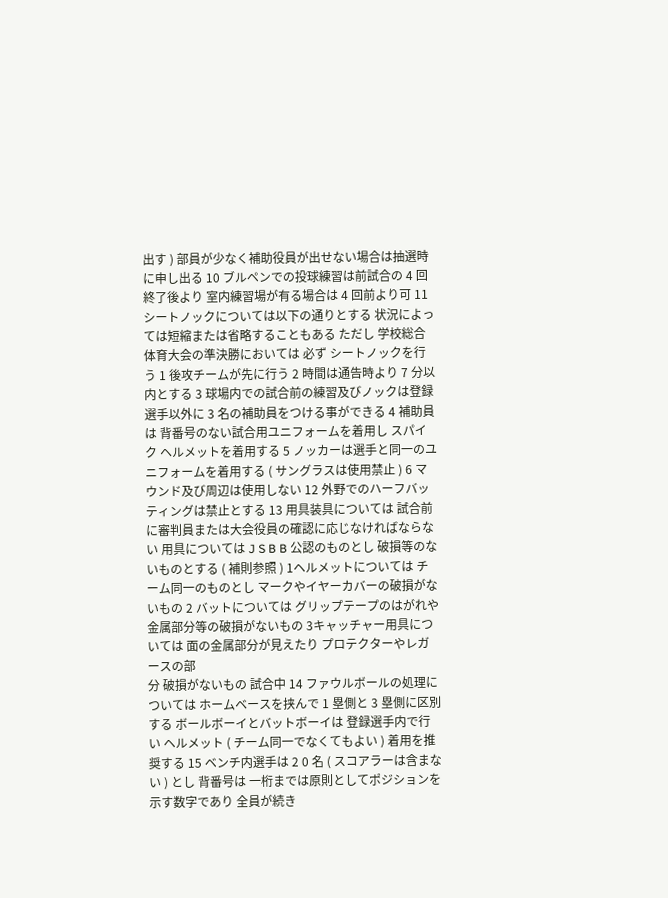出す ) 部員が少なく補助役員が出せない場合は抽選時に申し出る 10 ブルペンでの投球練習は前試合の 4 回終了後より 室内練習場が有る場合は 4 回前より可 11 シートノックについては以下の通りとする 状況によっては短縮または省略することもある ただし 学校総合体育大会の準決勝においては 必ず シートノックを行う 1 後攻チームが先に行う 2 時間は通告時より 7 分以内とする 3 球場内での試合前の練習及びノックは登録選手以外に 3 名の補助員をつける事ができる 4 補助員は 背番号のない試合用ユニフォームを着用し スパイク ヘルメットを着用する 5 ノッカーは選手と同一のユニフォームを着用する ( サングラスは使用禁止 ) 6 マウンド及び周辺は使用しない 12 外野でのハーフバッティングは禁止とする 13 用具装具については 試合前に審判員または大会役員の確認に応じなければならない 用具については J S B B 公認のものとし 破損等のないものとする ( 補則参照 ) 1ヘルメットについては チーム同一のものとし マークやイヤーカバーの破損がないもの 2 バットについては グリップテープのはがれや金属部分等の破損がないもの 3キャッチャー用具については 面の金属部分が見えたり プロテクターやレガースの部
分 破損がないもの 試合中 14 ファウルボールの処理については ホームベースを挟んで 1 塁側と 3 塁側に区別する ボールボーイとバットボーイは 登録選手内で行い ヘルメット ( チーム同一でなくてもよい ) 着用を推奨する 15 ベンチ内選手は 2 0 名 ( スコアラーは含まない ) とし 背番号は 一桁までは原則としてポジションを示す数字であり 全員が続き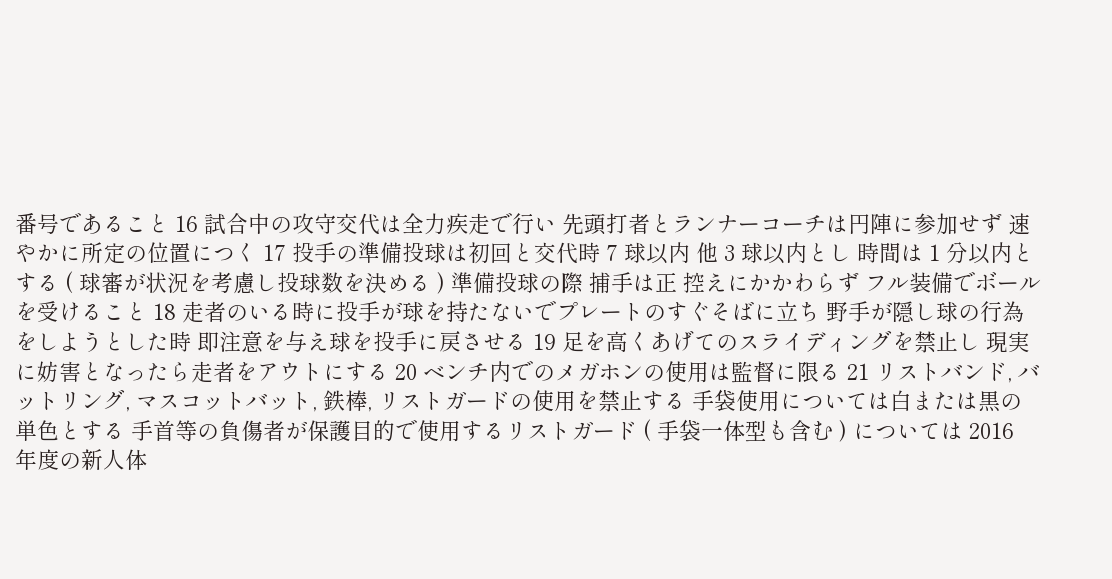番号であること 16 試合中の攻守交代は全力疾走で行い 先頭打者とランナーコーチは円陣に参加せず 速やかに所定の位置につく 17 投手の準備投球は初回と交代時 7 球以内 他 3 球以内とし 時間は 1 分以内とする ( 球審が状況を考慮し投球数を決める ) 準備投球の際 捕手は正 控えにかかわらず フル装備でボールを受けること 18 走者のいる時に投手が球を持たないでプレートのすぐそばに立ち 野手が隠し球の行為をしようとした時 即注意を与え球を投手に戻させる 19 足を高くあげてのスライディングを禁止し 現実に妨害となったら走者をアウトにする 20 ベンチ内でのメガホンの使用は監督に限る 21 リストバンド, バットリング, マスコットバット, 鉄棒, リストガードの使用を禁止する 手袋使用については白または黒の単色とする 手首等の負傷者が保護目的で使用するリストガード ( 手袋一体型も含む ) については 2016 年度の新人体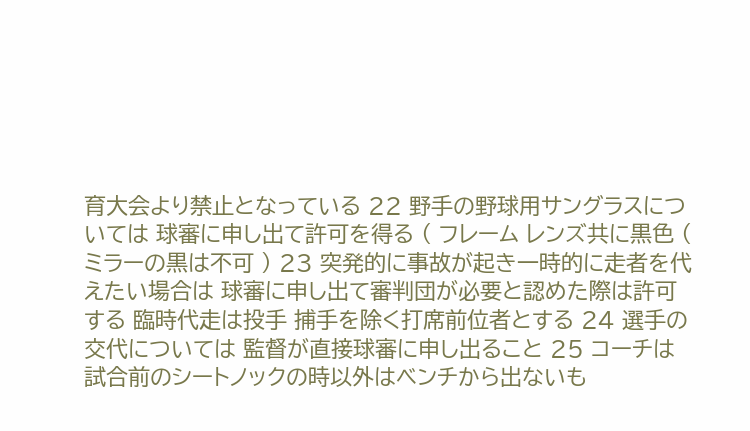育大会より禁止となっている 22 野手の野球用サングラスについては 球審に申し出て許可を得る ( フレーム レンズ共に黒色 ( ミラーの黒は不可 ) 23 突発的に事故が起き一時的に走者を代えたい場合は 球審に申し出て審判団が必要と認めた際は許可する 臨時代走は投手 捕手を除く打席前位者とする 24 選手の交代については 監督が直接球審に申し出ること 25 コーチは試合前のシートノックの時以外はベンチから出ないも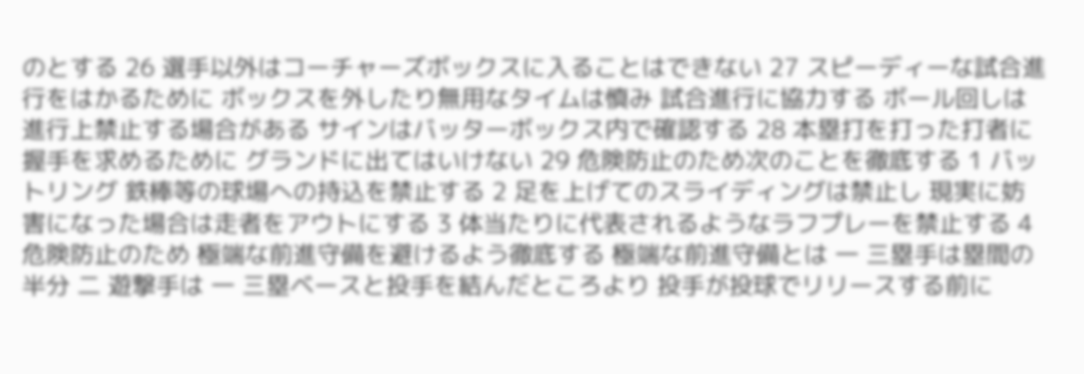のとする 26 選手以外はコーチャーズボックスに入ることはできない 27 スピーディーな試合進行をはかるために ボックスを外したり無用なタイムは慎み 試合進行に協力する ボール回しは 進行上禁止する場合がある サインはバッターボックス内で確認する 28 本塁打を打った打者に握手を求めるために グランドに出てはいけない 29 危険防止のため次のことを徹底する 1 バットリング 鉄棒等の球場への持込を禁止する 2 足を上げてのスライディングは禁止し 現実に妨害になった場合は走者をアウトにする 3 体当たりに代表されるようなラフプレーを禁止する 4 危険防止のため 極端な前進守備を避けるよう徹底する 極端な前進守備とは 一 三塁手は塁間の半分 二 遊撃手は 一 三塁ベースと投手を結んだところより 投手が投球でリリースする前に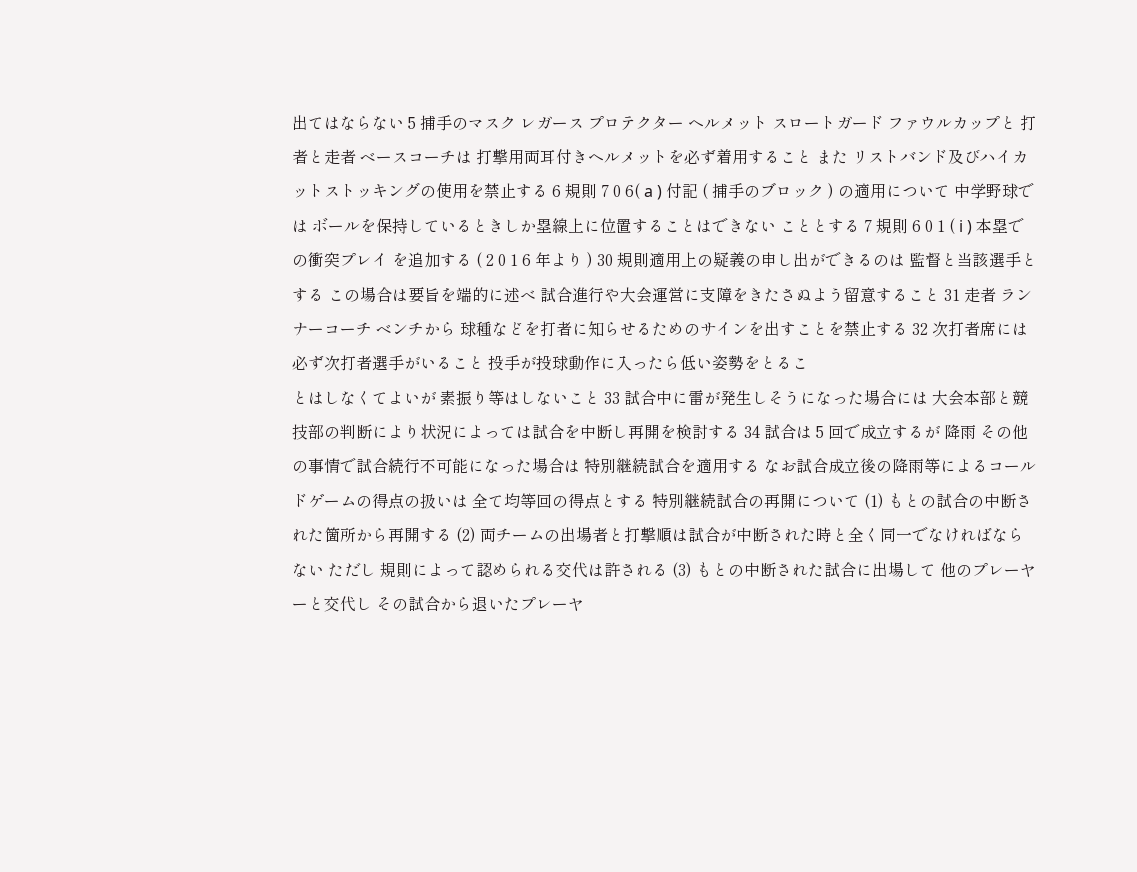出てはならない 5 捕手のマスク レガース プロテクター ヘルメット スロートガード ファウルカップと 打者と走者 ベースコーチは 打撃用両耳付きヘルメットを必ず着用すること また リストバンド及びハイカットストッキングの使用を禁止する 6 規則 7 0 6( a ) 付記 ( 捕手のブロック ) の適用について 中学野球では ボールを保持しているときしか塁線上に位置することはできない こととする 7 規則 6 0 1 ( i ) 本塁での衝突プレイ を追加する ( 2 0 1 6 年より ) 30 規則適用上の疑義の申し出ができるのは 監督と当該選手とする この場合は要旨を端的に述べ 試合進行や大会運営に支障をきたさぬよう留意すること 31 走者 ランナーコーチ ベンチから 球種などを打者に知らせるためのサインを出すことを禁止する 32 次打者席には必ず次打者選手がいること 投手が投球動作に入ったら低い姿勢をとるこ
とはしなくてよいが 素振り等はしないこと 33 試合中に雷が発生しそうになった場合には 大会本部と競技部の判断により状況によっては試合を中断し再開を検討する 34 試合は 5 回で成立するが 降雨 その他の事情で試合続行不可能になった場合は 特別継続試合を適用する なお試合成立後の降雨等によるコールドゲームの得点の扱いは 全て均等回の得点とする 特別継続試合の再開について (1) もとの試合の中断された箇所から再開する (2) 両チームの出場者と打撃順は試合が中断された時と全く同一でなければならない ただし 規則によって認められる交代は許される (3) もとの中断された試合に出場して 他のプレーヤーと交代し その試合から退いたプレーヤ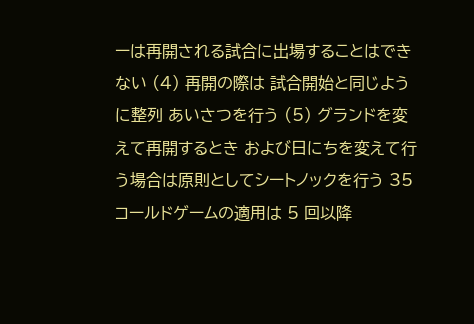ーは再開される試合に出場することはできない (4) 再開の際は 試合開始と同じように整列 あいさつを行う (5) グランドを変えて再開するとき および日にちを変えて行う場合は原則としてシートノックを行う 35 コールドゲームの適用は 5 回以降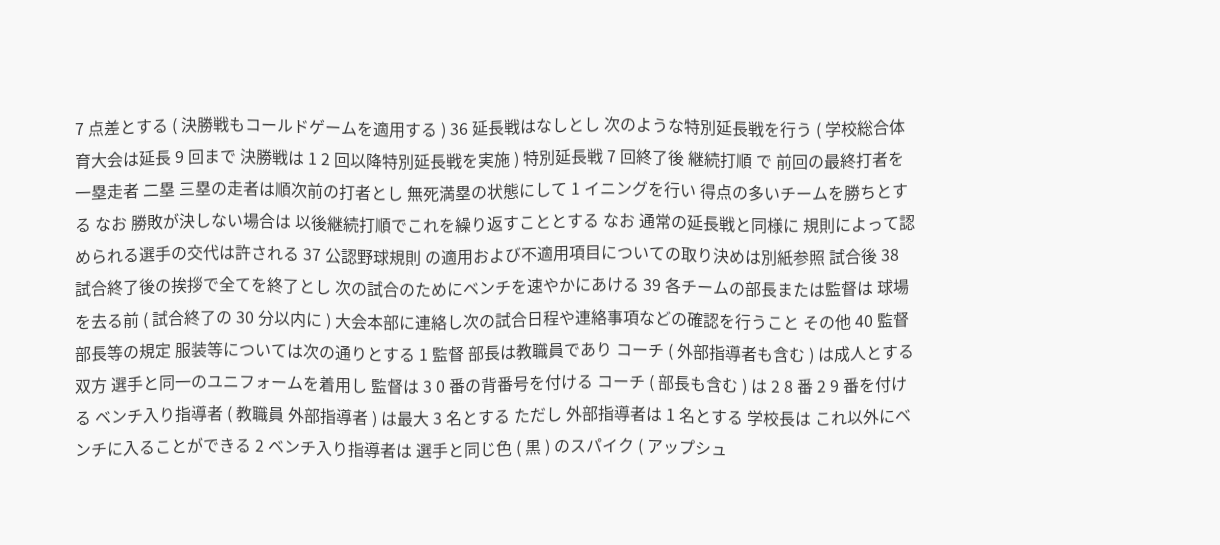7 点差とする ( 決勝戦もコールドゲームを適用する ) 36 延長戦はなしとし 次のような特別延長戦を行う ( 学校総合体育大会は延長 9 回まで 決勝戦は 1 2 回以降特別延長戦を実施 ) 特別延長戦 7 回終了後 継続打順 で 前回の最終打者を一塁走者 二塁 三塁の走者は順次前の打者とし 無死満塁の状態にして 1 イニングを行い 得点の多いチームを勝ちとする なお 勝敗が決しない場合は 以後継続打順でこれを繰り返すこととする なお 通常の延長戦と同様に 規則によって認められる選手の交代は許される 37 公認野球規則 の適用および不適用項目についての取り決めは別紙参照 試合後 38 試合終了後の挨拶で全てを終了とし 次の試合のためにベンチを速やかにあける 39 各チームの部長または監督は 球場を去る前 ( 試合終了の 30 分以内に ) 大会本部に連絡し次の試合日程や連絡事項などの確認を行うこと その他 40 監督 部長等の規定 服装等については次の通りとする 1 監督 部長は教職員であり コーチ ( 外部指導者も含む ) は成人とする 双方 選手と同一のユニフォームを着用し 監督は 3 0 番の背番号を付ける コーチ ( 部長も含む ) は 2 8 番 2 9 番を付ける ベンチ入り指導者 ( 教職員 外部指導者 ) は最大 3 名とする ただし 外部指導者は 1 名とする 学校長は これ以外にベンチに入ることができる 2 ベンチ入り指導者は 選手と同じ色 ( 黒 ) のスパイク ( アップシュ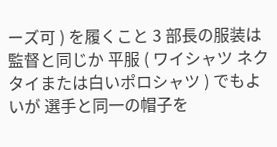ーズ可 ) を履くこと 3 部長の服装は 監督と同じか 平服 ( ワイシャツ ネクタイまたは白いポロシャツ ) でもよいが 選手と同一の帽子を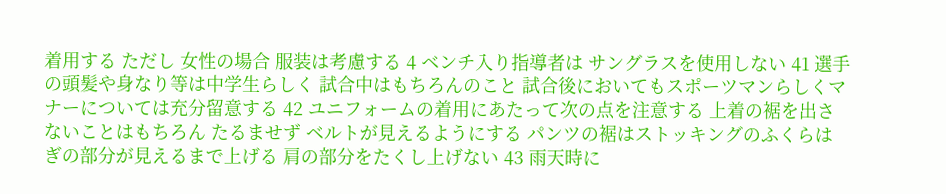着用する ただし 女性の場合 服装は考慮する 4 ベンチ入り指導者は サングラスを使用しない 41 選手の頭髪や身なり等は中学生らしく 試合中はもちろんのこと 試合後においてもスポーツマンらしくマナーについては充分留意する 42 ユニフォームの着用にあたって次の点を注意する 上着の裾を出さないことはもちろん たるませず ベルトが見えるようにする パンツの裾はストッキングのふくらはぎの部分が見えるまで上げる 肩の部分をたくし上げない 43 雨天時に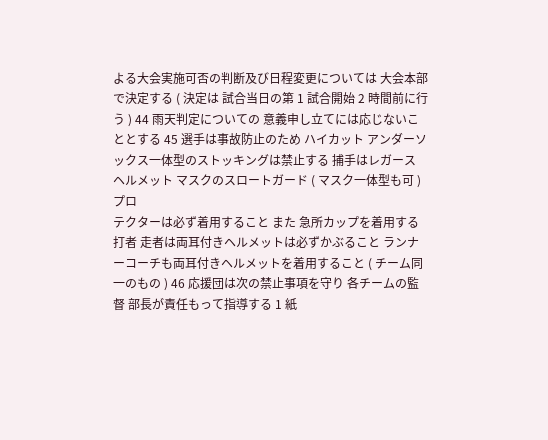よる大会実施可否の判断及び日程変更については 大会本部で決定する ( 決定は 試合当日の第 1 試合開始 2 時間前に行う ) 44 雨天判定についての 意義申し立てには応じないこととする 45 選手は事故防止のため ハイカット アンダーソックス一体型のストッキングは禁止する 捕手はレガース ヘルメット マスクのスロートガード ( マスク一体型も可 ) プロ
テクターは必ず着用すること また 急所カップを着用する 打者 走者は両耳付きヘルメットは必ずかぶること ランナーコーチも両耳付きヘルメットを着用すること ( チーム同一のもの ) 46 応援団は次の禁止事項を守り 各チームの監督 部長が責任もって指導する 1 紙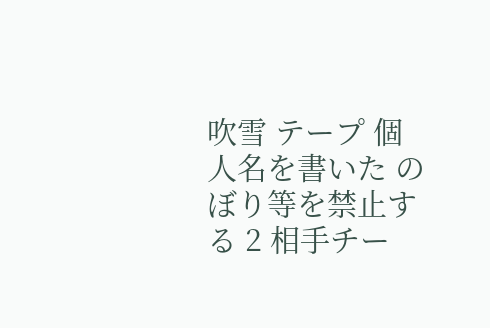吹雪 テープ 個人名を書いた のぼり等を禁止する 2 相手チー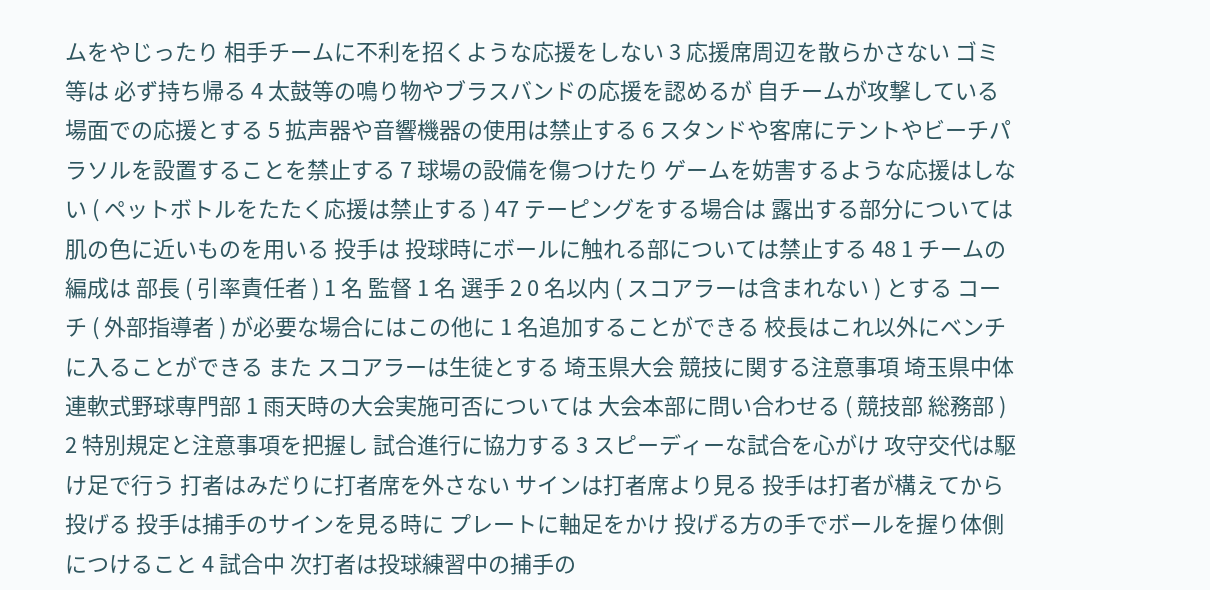ムをやじったり 相手チームに不利を招くような応援をしない 3 応援席周辺を散らかさない ゴミ等は 必ず持ち帰る 4 太鼓等の鳴り物やブラスバンドの応援を認めるが 自チームが攻撃している場面での応援とする 5 拡声器や音響機器の使用は禁止する 6 スタンドや客席にテントやビーチパラソルを設置することを禁止する 7 球場の設備を傷つけたり ゲームを妨害するような応援はしない ( ペットボトルをたたく応援は禁止する ) 47 テーピングをする場合は 露出する部分については肌の色に近いものを用いる 投手は 投球時にボールに触れる部については禁止する 48 1 チームの編成は 部長 ( 引率責任者 ) 1 名 監督 1 名 選手 2 0 名以内 ( スコアラーは含まれない ) とする コーチ ( 外部指導者 ) が必要な場合にはこの他に 1 名追加することができる 校長はこれ以外にベンチに入ることができる また スコアラーは生徒とする 埼玉県大会 競技に関する注意事項 埼玉県中体連軟式野球専門部 1 雨天時の大会実施可否については 大会本部に問い合わせる ( 競技部 総務部 ) 2 特別規定と注意事項を把握し 試合進行に協力する 3 スピーディーな試合を心がけ 攻守交代は駆け足で行う 打者はみだりに打者席を外さない サインは打者席より見る 投手は打者が構えてから投げる 投手は捕手のサインを見る時に プレートに軸足をかけ 投げる方の手でボールを握り体側につけること 4 試合中 次打者は投球練習中の捕手の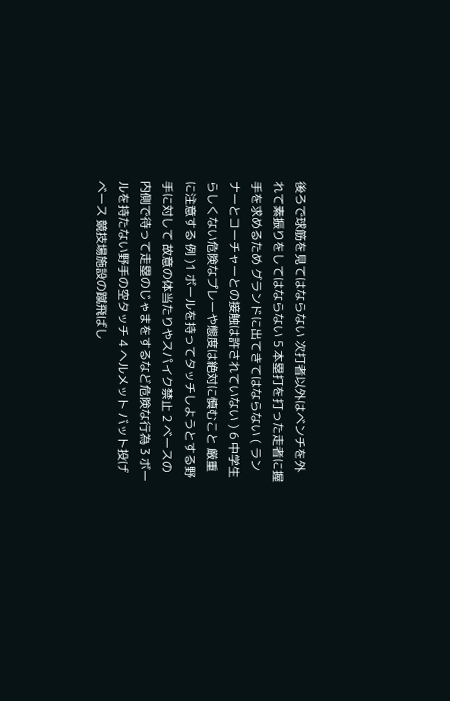後ろで球筋を見てはならない 次打者以外はベンチを外れて素振りをしてはならない 5 本塁打を打った走者に握手を求めるため グランドに出てきてはならない ( ランナーとコーチャーとの接触は許されていない ) 6 中学生らしくない危険なプレーや態度は絶対に慎むこと 厳重に注意する 例 )1 ボールを持ってタッチしようとする野手に対して 故意の体当たりやスパイク禁止 2 ベースの内側で待って走塁のじゃまをするなど危険な行為 3 ボールを持たない野手の空タッチ 4 ヘルメット バット投げ ベース 競技場施設の蹴飛ばし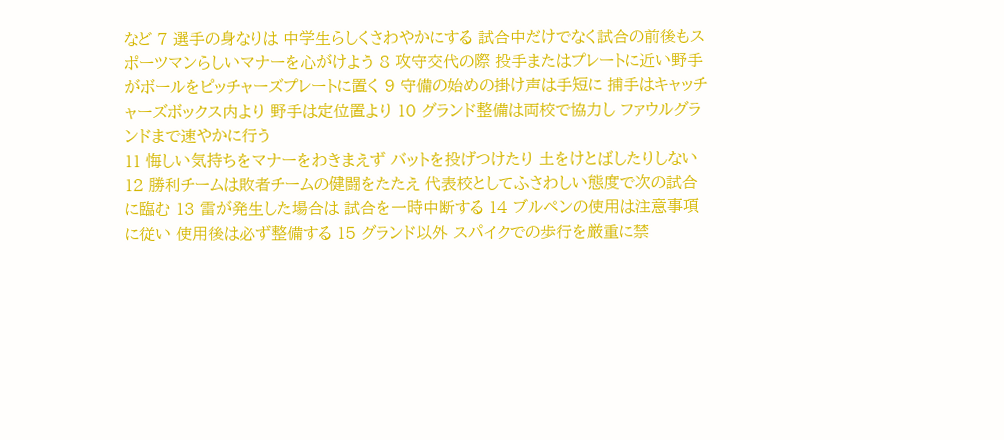など 7 選手の身なりは 中学生らしくさわやかにする 試合中だけでなく試合の前後もスポーツマンらしいマナーを心がけよう 8 攻守交代の際 投手またはプレートに近い野手がボールをピッチャーズプレートに置く 9 守備の始めの掛け声は手短に 捕手はキャッチャーズボックス内より 野手は定位置より 10 グランド整備は両校で協力し ファウルグランドまで速やかに行う
11 悔しい気持ちをマナーをわきまえず バットを投げつけたり 土をけとばしたりしない 12 勝利チームは敗者チームの健闘をたたえ 代表校としてふさわしい態度で次の試合に臨む 13 雷が発生した場合は 試合を一時中断する 14 ブルペンの使用は注意事項に従い 使用後は必ず整備する 15 グランド以外 スパイクでの歩行を厳重に禁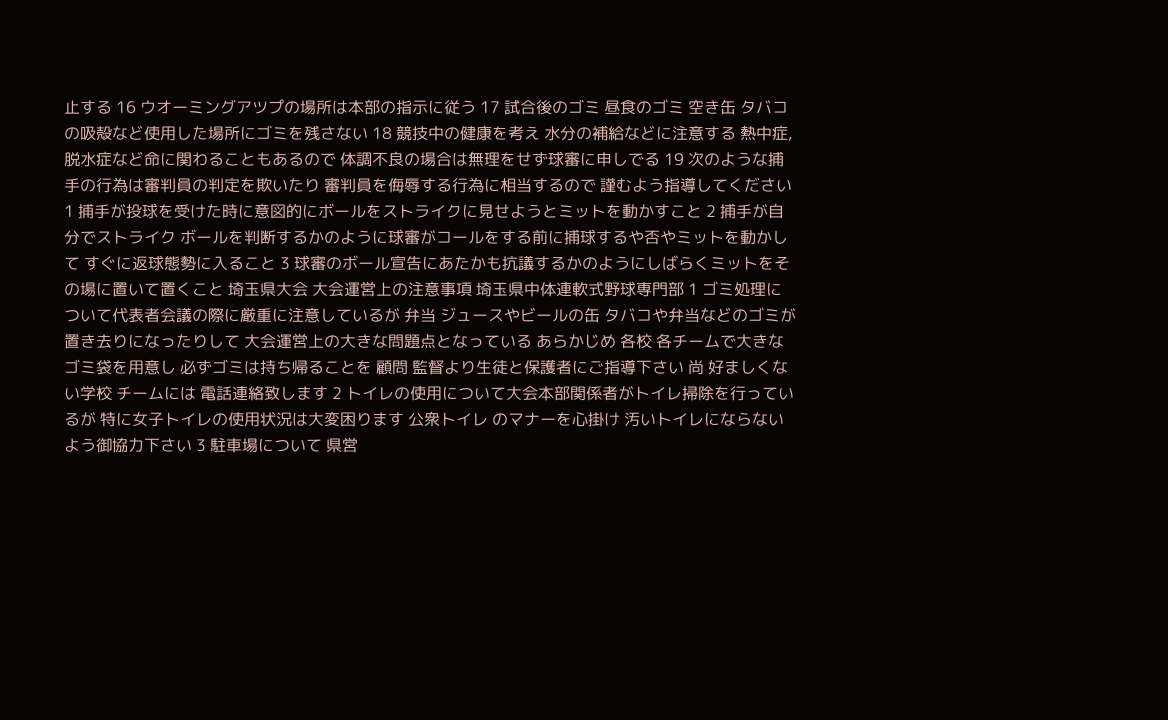止する 16 ウオーミングアツプの場所は本部の指示に従う 17 試合後のゴミ 昼食のゴミ 空き缶 タバコの吸殻など使用した場所にゴミを残さない 18 競技中の健康を考え 水分の補給などに注意する 熱中症, 脱水症など命に関わることもあるので 体調不良の場合は無理をせず球審に申しでる 19 次のような捕手の行為は審判員の判定を欺いたり 審判員を侮辱する行為に相当するので 謹むよう指導してください 1 捕手が投球を受けた時に意図的にボールをストライクに見せようとミットを動かすこと 2 捕手が自分でストライク ボールを判断するかのように球審がコールをする前に捕球するや否やミットを動かして すぐに返球態勢に入ること 3 球審のボール宣告にあたかも抗議するかのようにしばらくミットをその場に置いて置くこと 埼玉県大会 大会運営上の注意事項 埼玉県中体連軟式野球専門部 1 ゴミ処理について代表者会議の際に厳重に注意しているが 弁当 ジュースやビールの缶 タバコや弁当などのゴミが置き去りになったりして 大会運営上の大きな問題点となっている あらかじめ 各校 各チームで大きなゴミ袋を用意し 必ずゴミは持ち帰ることを 顧問 監督より生徒と保護者にご指導下さい 尚 好ましくない学校 チームには 電話連絡致します 2 トイレの使用について大会本部関係者がトイレ掃除を行っているが 特に女子トイレの使用状況は大変困ります 公衆トイレ のマナーを心掛け 汚いトイレにならないよう御協力下さい 3 駐車場について 県営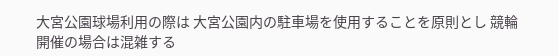大宮公園球場利用の際は 大宮公園内の駐車場を使用することを原則とし 競輪開催の場合は混雑する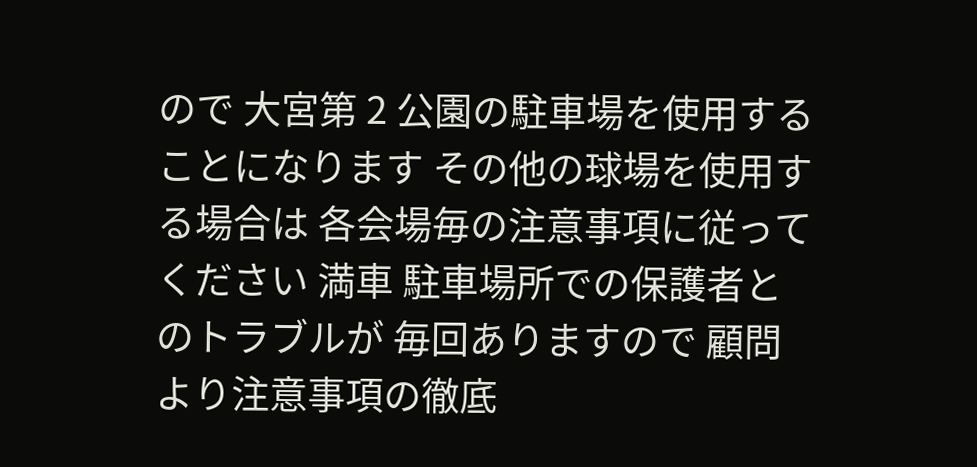ので 大宮第 2 公園の駐車場を使用することになります その他の球場を使用する場合は 各会場毎の注意事項に従ってください 満車 駐車場所での保護者とのトラブルが 毎回ありますので 顧問より注意事項の徹底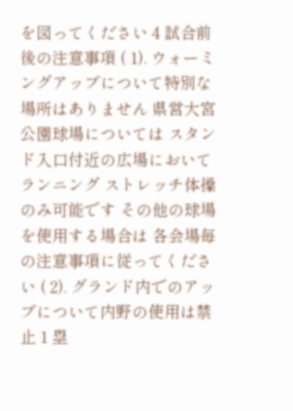を図ってください 4 試合前 後の注意事項 ( 1). ウォーミングアップについて特別な場所はありません 県営大宮公園球場については スタンド入口付近の広場において ランニング ストレッチ体操のみ可能です その他の球場を使用する場合は 各会場毎の注意事項に従ってください ( 2). グランド内でのアップについて内野の使用は禁止 1 塁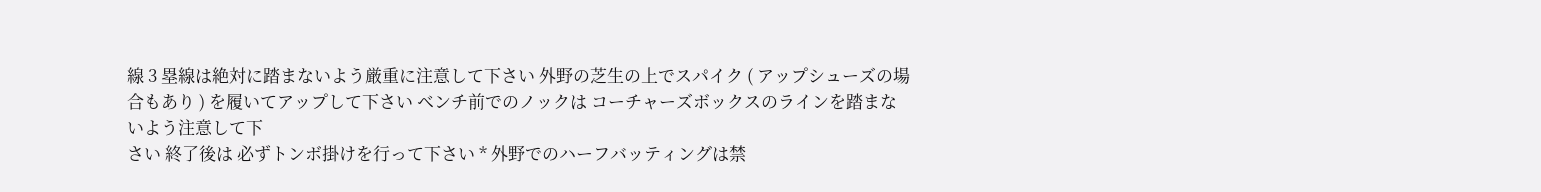線 3 塁線は絶対に踏まないよう厳重に注意して下さい 外野の芝生の上でスパイク ( アップシューズの場合もあり ) を履いてアップして下さい ベンチ前でのノックは コーチャーズボックスのラインを踏まないよう注意して下
さい 終了後は 必ずトンボ掛けを行って下さい * 外野でのハーフバッティングは禁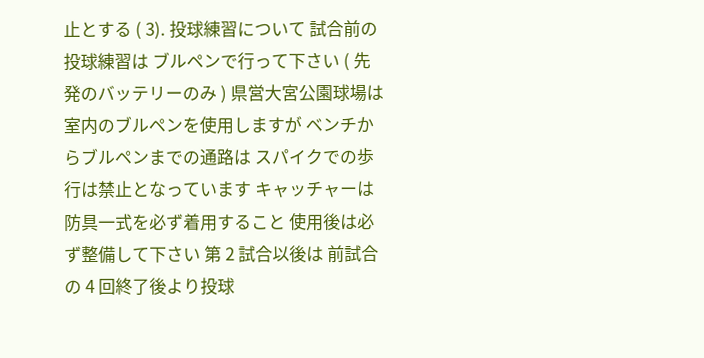止とする ( 3). 投球練習について 試合前の投球練習は ブルペンで行って下さい ( 先発のバッテリーのみ ) 県営大宮公園球場は室内のブルペンを使用しますが ベンチからブルペンまでの通路は スパイクでの歩行は禁止となっています キャッチャーは防具一式を必ず着用すること 使用後は必ず整備して下さい 第 2 試合以後は 前試合の 4 回終了後より投球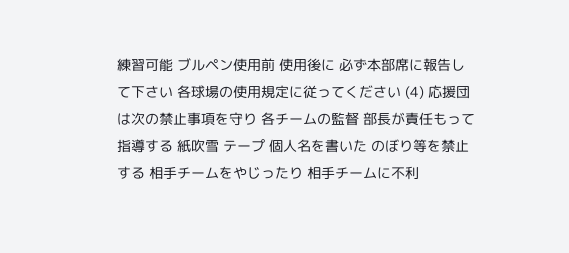練習可能 ブルペン使用前 使用後に 必ず本部席に報告して下さい 各球場の使用規定に従ってください (4) 応援団は次の禁止事項を守り 各チームの監督 部長が責任もって指導する 紙吹雪 テープ 個人名を書いた のぼり等を禁止する 相手チームをやじったり 相手チームに不利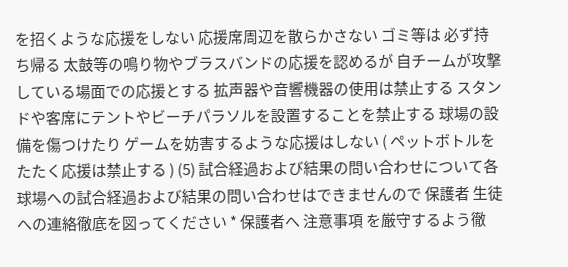を招くような応援をしない 応援席周辺を散らかさない ゴミ等は 必ず持ち帰る 太鼓等の鳴り物やブラスバンドの応援を認めるが 自チームが攻撃している場面での応援とする 拡声器や音響機器の使用は禁止する スタンドや客席にテントやビーチパラソルを設置することを禁止する 球場の設備を傷つけたり ゲームを妨害するような応援はしない ( ペットボトルをたたく応援は禁止する ) (5) 試合経過および結果の問い合わせについて各球場への試合経過および結果の問い合わせはできませんので 保護者 生徒への連絡徹底を図ってください * 保護者へ 注意事項 を厳守するよう徹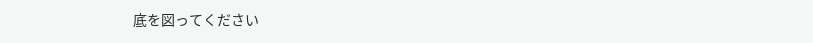底を図ってください